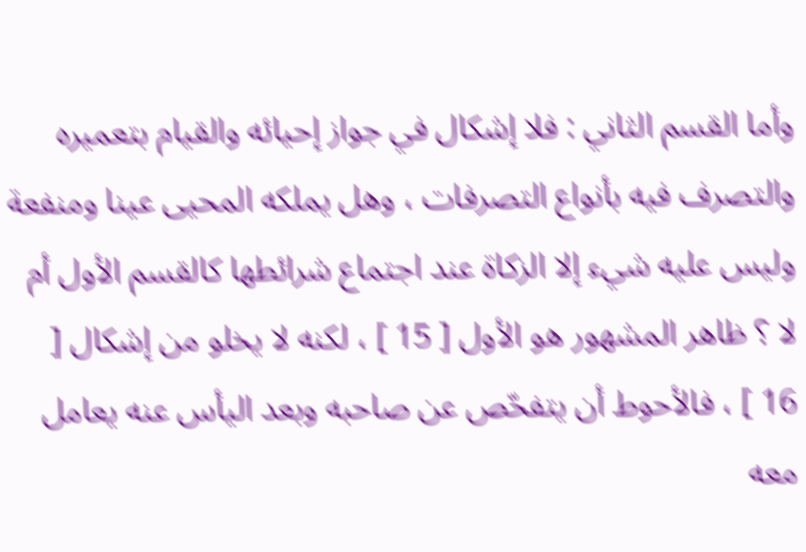وأما القسم الثاني : فلا إشكال في جواز إحيائه والقيام بتعميره والتصرف فيه بأنواع التصرفات ، وهل يملكه المحيى عينا ومنفعة وليس عليه شيء إلا الزكاة عند اجتماع شرائطها كالقسم الأول أم لا ؟ ظاهر المشهور هو الأول [ 15 ] ، لكنه لا يخلو من إشكال [ 16 ] ، فالأحوط أن يتفحّص عن صاحبه وبعد اليأس عنه يعامل معه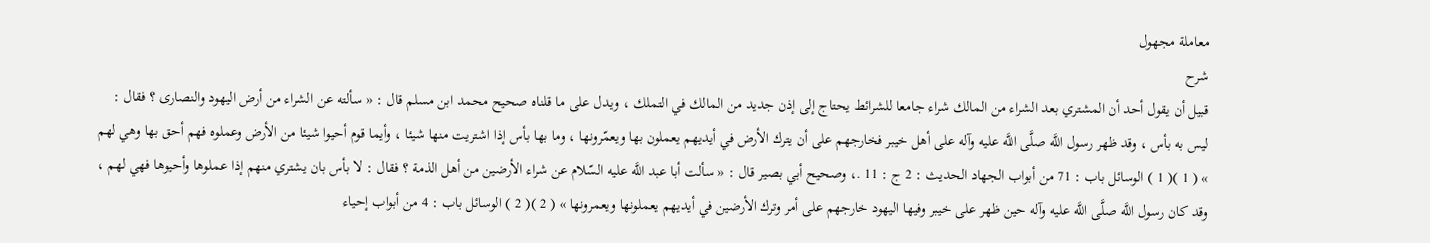معاملة مجهول
شرح
قبيل أن يقول أحد أن المشتري بعد الشراء من المالك شراء جامعا للشرائط يحتاج إلى إذن جديد من المالك في التملك ، ويدل على ما قلناه صحيح محمد ابن مسلم قال : « سألته عن الشراء من أرض اليهود والنصارى ؟ فقال : ليس به بأس ، وقد ظهر رسول اللَّه صلَّى اللَّه عليه وآله على أهل خيبر فخارجهم على أن يترك الأرض في أيديهم يعملون بها ويعمّرونها ، وما بها بأس إذا اشتريت منها شيئا ، وأيما قوم أحيوا شيئا من الأرض وعملوه فهم أحق بها وهي لهم » ( 1 )( 1 ) الوسائل باب : 71 من أبواب الجهاد الحديث : 2 ج : 11 .، وصحيح أبي بصير قال : « سألت أبا عبد اللَّه عليه السّلام عن شراء الأرضين من أهل الذمة ؟ فقال : لا بأس بان يشتري منهم إذا عملوها وأحيوها فهي لهم ، وقد كان رسول اللَّه صلَّى اللَّه عليه وآله حين ظهر على خيبر وفيها اليهود خارجهم على أمر وترك الأرضين في أيديهم يعملونها ويعمرونها » ( 2 )( 2 ) الوسائل باب : 4 من أبواب إحياء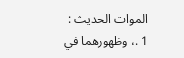الموات الحديث : 1 .، وظهورهما في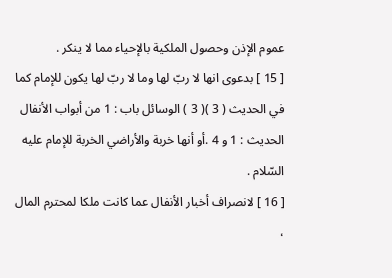عموم الإذن وحصول الملكية بالإحياء مما لا ينكر .
[ 15 ] بدعوى انها لا ربّ لها وما لا ربّ لها يكون للإمام كما في الحديث ( 3 )( 3 ) الوسائل باب : 1 من أبواب الأنفال الحديث : 1 و 4 .أو أنها خربة والأراضي الخربة للإمام عليه السّلام .
[ 16 ] لانصراف أخبار الأنفال عما كانت ملكا لمحترم المال ،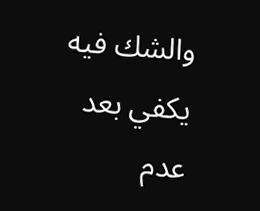والشك فيه يكفي بعد عدم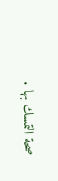صحة التمسك بها .